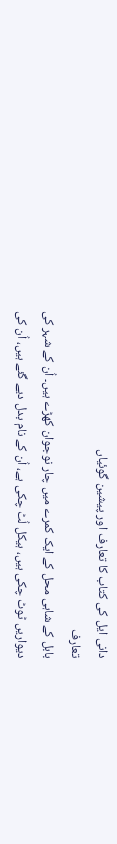دانی ایل کی کتاب کا تعارف اور پیشین گوئیاں
تعارف
بابل کے شاہی محل کے ایک کمرے میں چار نوجوان کھڑے ہیں۔ اُن کے شہر کی دیواریں ٹوٹ چکی ہیں، ہیکل لُٹ چکی ہے، اُن کے نام بدل دیے گئے ہیں، اُن کی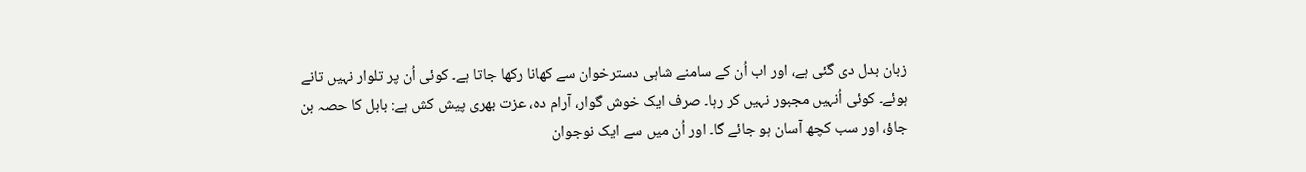زبان بدل دی گئی ہے، اور اب اُن کے سامنے شاہی دسترخوان سے کھانا رکھا جاتا ہے۔ کوئی اُن پر تلوار نہیں تانے ہوئے۔ کوئی اُنہیں مجبور نہیں کر رہا۔ صرف ایک خوش گوار، آرام دہ، عزت بھری پیش کش ہے: بابل کا حصہ بن جاؤ، اور سب کچھ آسان ہو جائے گا۔ اور اُن میں سے ایک نوجوان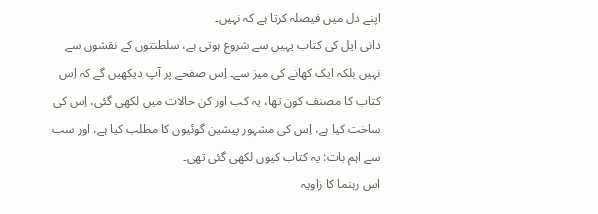اپنے دل میں فیصلہ کرتا ہے کہ نہیں۔
دانی ایل کی کتاب یہیں سے شروع ہوتی ہے، سلطنتوں کے نقشوں سے نہیں بلکہ ایک کھانے کی میز سے۔ اِس صفحے پر آپ دیکھیں گے کہ اِس کتاب کا مصنف کون تھا، یہ کب اور کن حالات میں لکھی گئی، اِس کی ساخت کیا ہے، اِس کی مشہور پیشین گوئیوں کا مطلب کیا ہے، اور سب سے اہم بات: یہ کتاب کیوں لکھی گئی تھی۔
اس رہنما کا زاویہ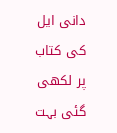دانی ایل کی کتاب پر لکھی گئی بہت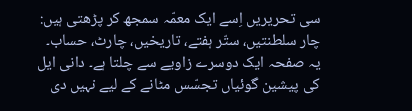سی تحریریں اِسے ایک معمّہ سمجھ کر پڑھتی ہیں: چار سلطنتیں، ستّر ہفتے، تاریخیں، چارٹ، حساب۔ یہ صفحہ ایک دوسرے زاویے سے چلتا ہے۔ دانی ایل کی پیشین گوئیاں تجسّس مٹانے کے لیے نہیں دی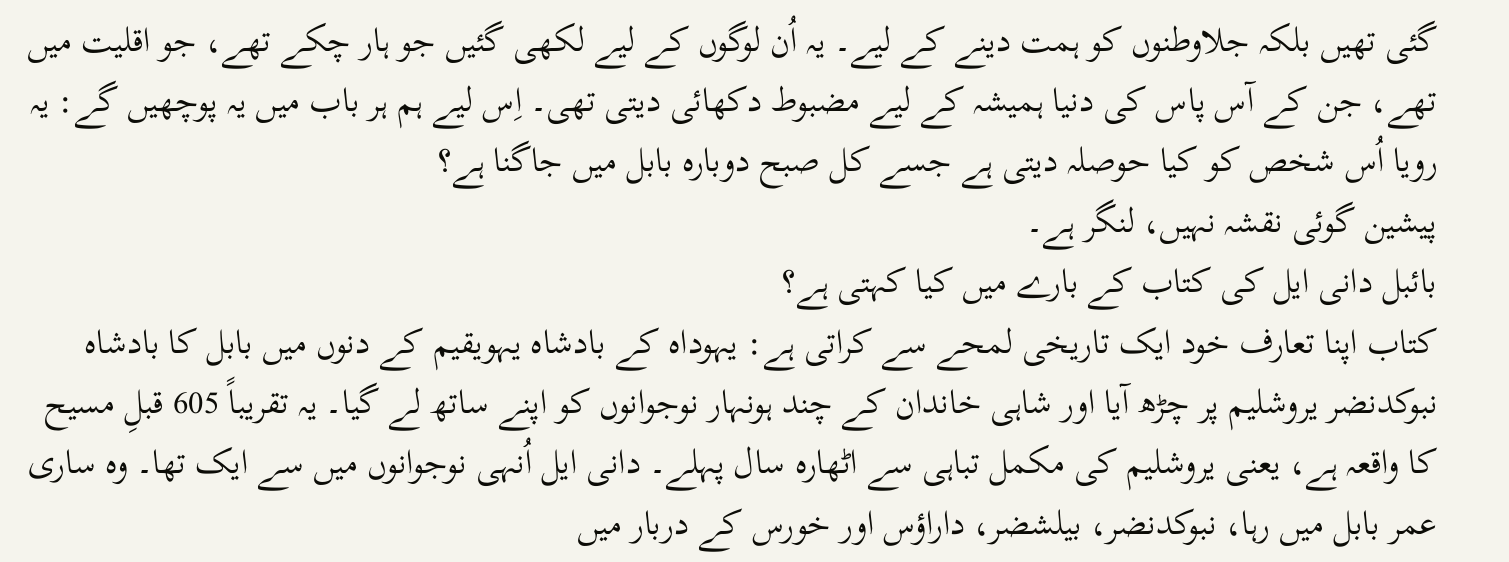گئی تھیں بلکہ جلاوطنوں کو ہمت دینے کے لیے۔ یہ اُن لوگوں کے لیے لکھی گئیں جو ہار چکے تھے، جو اقلیت میں تھے، جن کے آس پاس کی دنیا ہمیشہ کے لیے مضبوط دکھائی دیتی تھی۔ اِس لیے ہم ہر باب میں یہ پوچھیں گے: یہ رویا اُس شخص کو کیا حوصلہ دیتی ہے جسے کل صبح دوبارہ بابل میں جاگنا ہے؟
پیشین گوئی نقشہ نہیں، لنگر ہے۔
بائبل دانی ایل کی کتاب کے بارے میں کیا کہتی ہے؟
کتاب اپنا تعارف خود ایک تاریخی لمحے سے کراتی ہے: یہوداہ کے بادشاہ یہویقیم کے دنوں میں بابل کا بادشاہ نبوکدنضر یروشلیم پر چڑھ آیا اور شاہی خاندان کے چند ہونہار نوجوانوں کو اپنے ساتھ لے گیا۔ یہ تقریباً 605 قبلِ مسیح کا واقعہ ہے، یعنی یروشلیم کی مکمل تباہی سے اٹھارہ سال پہلے۔ دانی ایل اُنہی نوجوانوں میں سے ایک تھا۔ وہ ساری عمر بابل میں رہا، نبوکدنضر، بیلشضر، داراؤس اور خورس کے دربار میں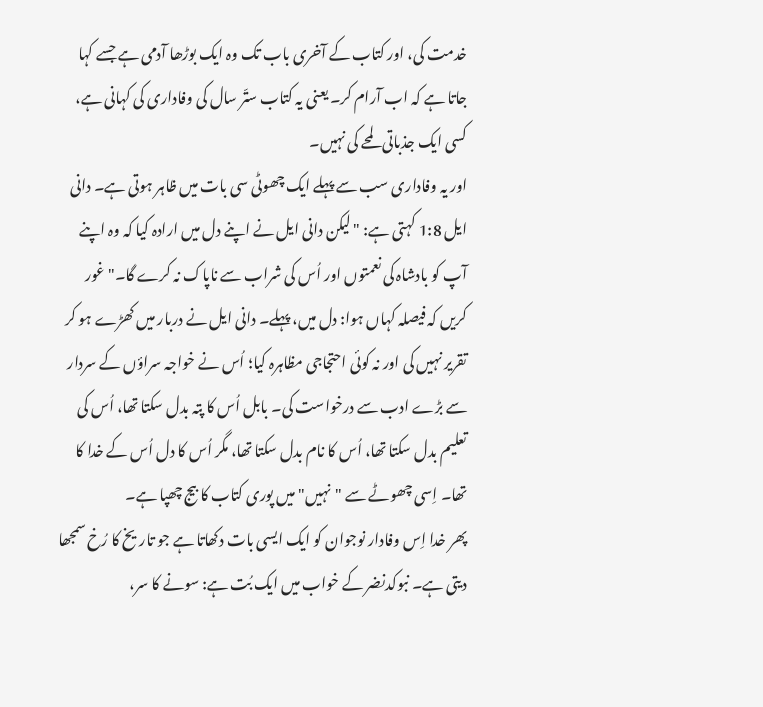خدمت کی، اور کتاب کے آخری باب تک وہ ایک بوڑھا آدمی ہے جسے کہا جاتا ہے کہ اب آرام کر۔ یعنی یہ کتاب ستّر سال کی وفاداری کی کہانی ہے، کسی ایک جذباتی لمحے کی نہیں۔
اور یہ وفاداری سب سے پہلے ایک چھوٹی سی بات میں ظاہر ہوتی ہے۔ دانی ایل 1:8 کہتی ہے: "لیکن دانی ایل نے اپنے دل میں ارادہ کیا کہ وہ اپنے آپ کو بادشاہ کی نعمتوں اور اُس کی شراب سے ناپاک نہ کرے گا۔" غور کریں کہ فیصلہ کہاں ہوا: دل میں، پہلے۔ دانی ایل نے دربار میں کھڑے ہو کر تقریر نہیں کی اور نہ کوئی احتجاجی مظاہرہ کیا؛ اُس نے خواجہ سراؤں کے سردار سے بڑے ادب سے درخواست کی۔ بابل اُس کا پتہ بدل سکتا تھا، اُس کی تعلیم بدل سکتا تھا، اُس کا نام بدل سکتا تھا، مگر اُس کا دل اُس کے خدا کا تھا۔ اِسی چھوٹے سے "نہیں" میں پوری کتاب کا بیج چھپا ہے۔
پھر خدا اِس وفادار نوجوان کو ایک ایسی بات دکھاتا ہے جو تاریخ کا رُخ سمجھا دیتی ہے۔ نبوکدنضر کے خواب میں ایک بُت ہے: سونے کا سر،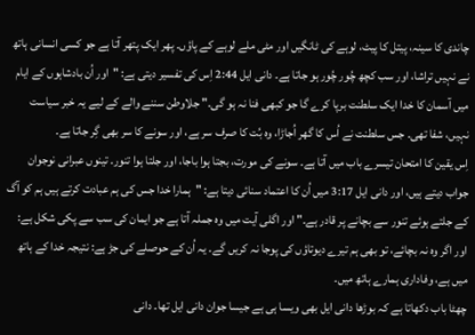چاندی کا سینہ، پیتل کا پیٹ، لوہے کی ٹانگیں اور مٹی ملے لوہے کے پاؤں۔ پھر ایک پتھر آتا ہے جو کسی انسانی ہاتھ نے نہیں تراشا، اور سب کچھ چُور چُور ہو جاتا ہے۔ دانی ایل 2:44 اِس کی تفسیر دیتی ہے: "اور اُن بادشاہوں کے ایام میں آسمان کا خدا ایک سلطنت برپا کرے گا جو کبھی فنا نہ ہو گی۔" جلاوطن سننے والے کے لیے یہ خبر سیاست نہیں، شفا تھی۔ جس سلطنت نے اُس کا گھر اُجاڑا، وہ بُت کا صرف سر ہے، اور سونے کا سر بھی گِر جاتا ہے۔
اِس یقین کا امتحان تیسرے باب میں آتا ہے۔ سونے کی مورت، بجتا ہوا باجا، اور جلتا ہوا تنور۔ تینوں عبرانی نوجوان جواب دیتے ہیں، اور دانی ایل 3:17 میں اُن کا اعتماد سنائی دیتا ہے: "ہمارا خدا جس کی ہم عبادت کرتے ہیں ہم کو آگ کے جلتے ہوئے تنور سے بچانے پر قادر ہے۔" اور اگلی آیت میں وہ جملہ آتا ہے جو ایمان کی سب سے پکی شکل ہے: اور اگر وہ نہ بچائے، تو بھی ہم تیرے دیوتاؤں کی پوجا نہ کریں گے۔ یہ اُن کے حوصلے کی جڑ ہے: نتیجہ خدا کے ہاتھ میں ہے، وفاداری ہمارے ہاتھ میں۔
چھٹا باب دکھاتا ہے کہ بوڑھا دانی ایل بھی ویسا ہی ہے جیسا جوان دانی ایل تھا۔ دانی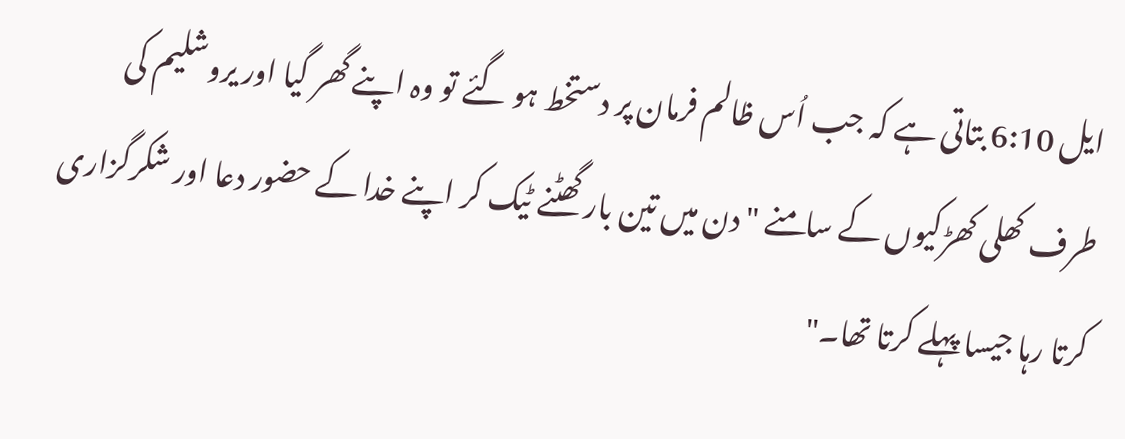ایل 6:10 بتاتی ہے کہ جب اُس ظالم فرمان پر دستخط ہو گئے تو وہ اپنے گھر گیا اور یروشلیم کی طرف کھلی کھڑکیوں کے سامنے "دن میں تین بار گھٹنے ٹیک کر اپنے خدا کے حضور دعا اور شکرگزاری کرتا رہا جیسا پہلے کرتا تھا۔"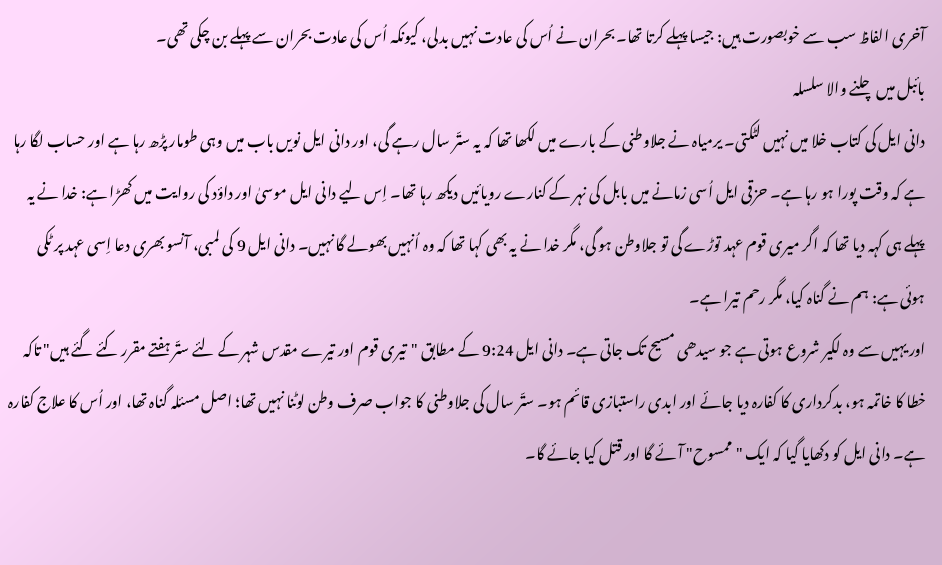آخری الفاظ سب سے خوبصورت ہیں: جیسا پہلے کرتا تھا۔ بحران نے اُس کی عادت نہیں بدلی، کیونکہ اُس کی عادت بحران سے پہلے بن چکی تھی۔
بائبل میں چلنے والا سلسلہ
دانی ایل کی کتاب خلا میں نہیں لٹکتی۔ یرمیاہ نے جلاوطنی کے بارے میں لکھا تھا کہ یہ ستّر سال رہے گی، اور دانی ایل نویں باب میں وہی طومار پڑھ رہا ہے اور حساب لگا رہا ہے کہ وقت پورا ہو رہا ہے۔ حزقی ایل اُسی زمانے میں بابل کی نہر کے کنارے رویائیں دیکھ رہا تھا۔ اِس لیے دانی ایل موسیٰ اور داؤد کی روایت میں کھڑا ہے: خدا نے یہ پہلے ہی کہہ دیا تھا کہ اگر میری قوم عہد توڑے گی تو جلاوطن ہو گی، مگر خدا نے یہ بھی کہا تھا کہ وہ اُنہیں بھولے گا نہیں۔ دانی ایل 9 کی لمبی، آنسو بھری دعا اِسی عہد پر ٹکی ہوئی ہے: ہم نے گناہ کیا، مگر رحم تیرا ہے۔
اور یہیں سے وہ لکیر شروع ہوتی ہے جو سیدھی مسیح تک جاتی ہے۔ دانی ایل 9:24 کے مطابق "تیری قوم اور تیرے مقدس شہر کے لئے ستّر ہفتے مقرر کئے گئے ہیں" تاکہ خطا کا خاتمہ ہو، بدکرداری کا کفارہ دیا جائے اور ابدی راستبازی قائم ہو۔ ستّر سال کی جلاوطنی کا جواب صرف وطن لوٹنا نہیں تھا؛ اصل مسئلہ گناہ تھا، اور اُس کا علاج کفارہ ہے۔ دانی ایل کو دکھایا گیا کہ ایک "ممسوح" آئے گا اور قتل کیا جائے گا۔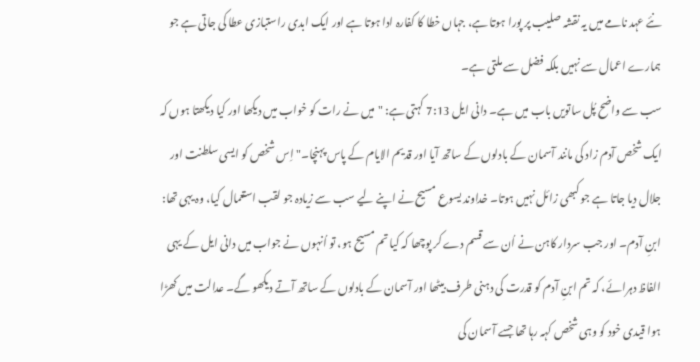نئے عہد نامے میں یہ نقشہ صلیب پر پورا ہوتا ہے، جہاں خطا کا کفارہ ادا ہوتا ہے اور ایک ابدی راستبازی عطا کی جاتی ہے جو ہمارے اعمال سے نہیں بلکہ فضل سے ملتی ہے۔
سب سے واضح پُل ساتویں باب میں ہے۔ دانی ایل 7:13 کہتی ہے: "میں نے رات کو خواب میں دیکھا اور کیا دیکھتا ہوں کہ ایک شخص آدم زاد کی مانند آسمان کے بادلوں کے ساتھ آیا اور قدیم الایام کے پاس پہنچا۔" اِس شخص کو ایسی سلطنت اور جلال دیا جاتا ہے جو کبھی زائل نہیں ہوتا۔ خداوند یسوع مسیح نے اپنے لیے سب سے زیادہ جو لقب استعمال کیا، وہ یہی تھا: ابنِ آدم۔ اور جب سردار کاہن نے اُن سے قسم دے کر پوچھا کہ کیا تم مسیح ہو، تو اُنہوں نے جواب میں دانی ایل کے یہی الفاظ دہرائے، کہ تم ابنِ آدم کو قدرت کی دہنی طرف بیٹھا اور آسمان کے بادلوں کے ساتھ آتے دیکھو گے۔ عدالت میں کھڑا ہوا قیدی خود کو وہی شخص کہہ رہا تھا جسے آسمان کی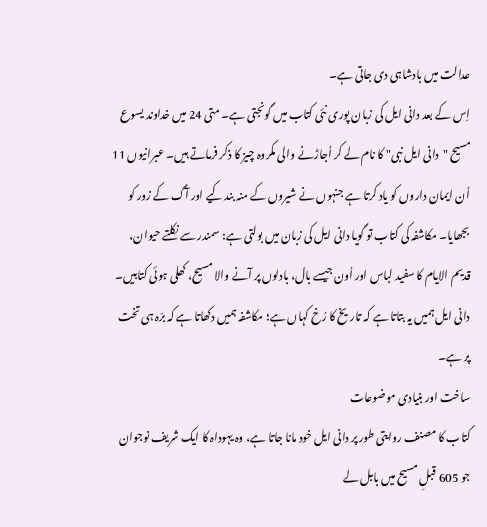عدالت میں بادشاہی دی جاتی ہے۔
اِس کے بعد دانی ایل کی زبان پوری نئی کتاب میں گونجتی ہے۔ متی 24 میں خداوند یسوع مسیح "دانی ایل نبی" کا نام لے کر اُجاڑنے والی مکروہ چیز کا ذکر فرماتے ہیں۔ عبرانیوں 11 اُن ایمان داروں کو یاد کرتا ہے جنہوں نے شیروں کے منہ بند کیے اور آگ کے زور کو بجھایا۔ مکاشفہ کی کتاب تو گویا دانی ایل کی زبان میں بولتی ہے: سمندر سے نکلتے حیوان، قدیم الایام کا سفید لباس اور اُون جیسے بال، بادلوں پر آنے والا مسیح، کھلی ہوئی کتابیں۔ دانی ایل ہمیں یہ بتاتا ہے کہ تاریخ کا رُخ کہاں ہے؛ مکاشفہ ہمیں دکھاتا ہے کہ برّہ ہی تخت پر ہے۔
ساخت اور بنیادی موضوعات
کتاب کا مصنف روایتی طور پر دانی ایل خود مانا جاتا ہے، وہ یہوداہ کا ایک شریف نوجوان جو 605 قبلِ مسیح میں بابل لے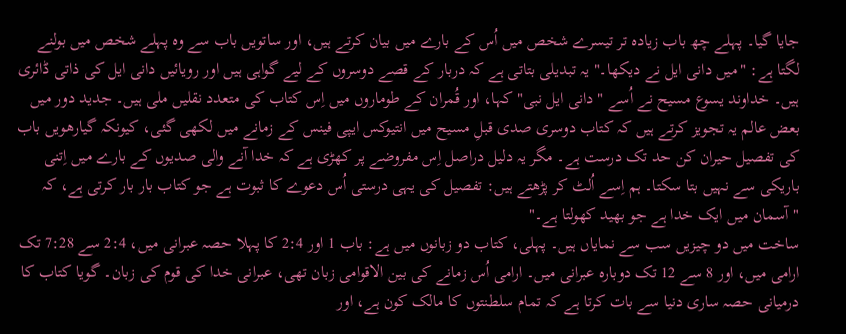جایا گیا۔ پہلے چھ باب زیادہ تر تیسرے شخص میں اُس کے بارے میں بیان کرتے ہیں، اور ساتویں باب سے وہ پہلے شخص میں بولنے لگتا ہے: "میں دانی ایل نے دیکھا۔" یہ تبدیلی بتاتی ہے کہ دربار کے قصے دوسروں کے لیے گواہی ہیں اور رویائیں دانی ایل کی ذاتی ڈائری ہیں۔ خداوند یسوع مسیح نے اُسے "دانی ایل نبی" کہا، اور قُمران کے طوماروں میں اِس کتاب کی متعدد نقلیں ملی ہیں۔ جدید دور میں بعض عالم یہ تجویز کرتے ہیں کہ کتاب دوسری صدی قبلِ مسیح میں انتیوکس ایپی فینس کے زمانے میں لکھی گئی، کیونکہ گیارھویں باب کی تفصیل حیران کن حد تک درست ہے۔ مگر یہ دلیل دراصل اِس مفروضے پر کھڑی ہے کہ خدا آنے والی صدیوں کے بارے میں اِتنی باریکی سے نہیں بتا سکتا۔ ہم اِسے اُلٹ کر پڑھتے ہیں: تفصیل کی یہی درستی اُس دعوے کا ثبوت ہے جو کتاب بار بار کرتی ہے، کہ "آسمان میں ایک خدا ہے جو بھید کھولتا ہے۔"
ساخت میں دو چیزیں سب سے نمایاں ہیں۔ پہلی، کتاب دو زبانوں میں ہے: باب 1 اور 2:4 کا پہلا حصہ عبرانی میں، 2:4 سے 7:28 تک ارامی میں، اور 8 سے 12 تک دوبارہ عبرانی میں۔ ارامی اُس زمانے کی بین الاقوامی زبان تھی، عبرانی خدا کی قوم کی زبان۔ گویا کتاب کا درمیانی حصہ ساری دنیا سے بات کرتا ہے کہ تمام سلطنتوں کا مالک کون ہے، اور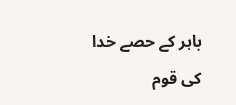باہر کے حصے خدا کی قوم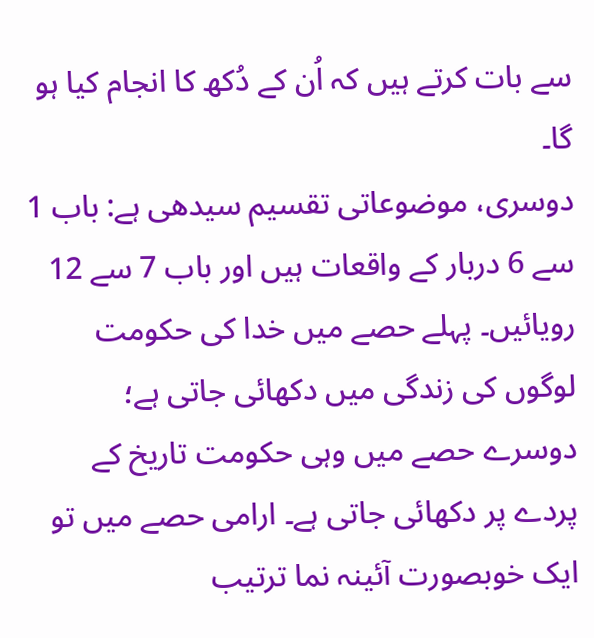سے بات کرتے ہیں کہ اُن کے دُکھ کا انجام کیا ہو گا۔
دوسری، موضوعاتی تقسیم سیدھی ہے: باب 1 سے 6 دربار کے واقعات ہیں اور باب 7 سے 12 رویائیں۔ پہلے حصے میں خدا کی حکومت لوگوں کی زندگی میں دکھائی جاتی ہے؛ دوسرے حصے میں وہی حکومت تاریخ کے پردے پر دکھائی جاتی ہے۔ ارامی حصے میں تو ایک خوبصورت آئینہ نما ترتیب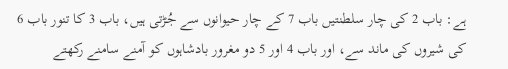ہے: باب 2 کی چار سلطنتیں باب 7 کے چار حیوانوں سے جُڑتی ہیں، باب 3 کا تنور باب 6 کی شیروں کی ماند سے، اور باب 4 اور 5 دو مغرور بادشاہوں کو آمنے سامنے رکھتے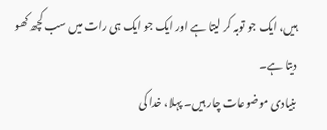ہیں، ایک جو توبہ کر لیتا ہے اور ایک جو ایک ہی رات میں سب کچھ کھو دیتا ہے۔
بنیادی موضوعات چار ہیں۔ پہلا، خدا کی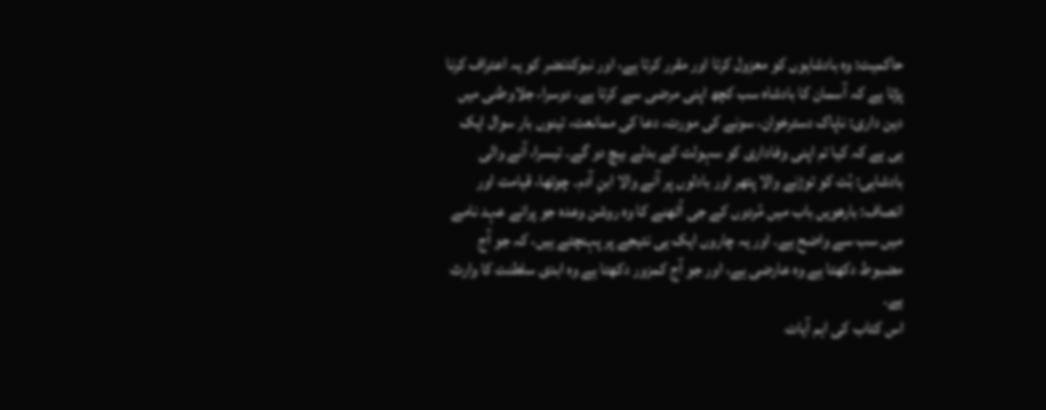حاکمیت: وہ بادشاہوں کو معزول کرتا اور مقرر کرتا ہے، اور نبوکدنضر کو یہ اعتراف کرنا پڑتا ہے کہ آسمان کا بادشاہ سب کچھ اپنی مرضی سے کرتا ہے۔ دوسرا، جلاوطنی میں دین داری: ناپاک دسترخوان، سونے کی مورت، دعا کی ممانعت، تینوں بار سوال ایک ہی ہے کہ کیا تم اپنی وفاداری کو سہولت کے بدلے بیچ دو گے۔ تیسرا، آنے والی بادشاہی: بُت کو توڑنے والا پتھر اور بادلوں پر آنے والا ابنِ آدم۔ چوتھا، قیامت اور انصاف: بارھویں باب میں مُردوں کے جی اُٹھنے کا وہ روشن وعدہ جو پرانے عہد نامے میں سب سے واضح ہے۔ اور یہ چاروں ایک ہی نتیجے پر پہنچتے ہیں، کہ جو آج مضبوط دکھتا ہے وہ عارضی ہے، اور جو آج کمزور دکھتا ہے وہ ابدی سلطنت کا وارث ہے۔
اس کتاب کی اہم آیات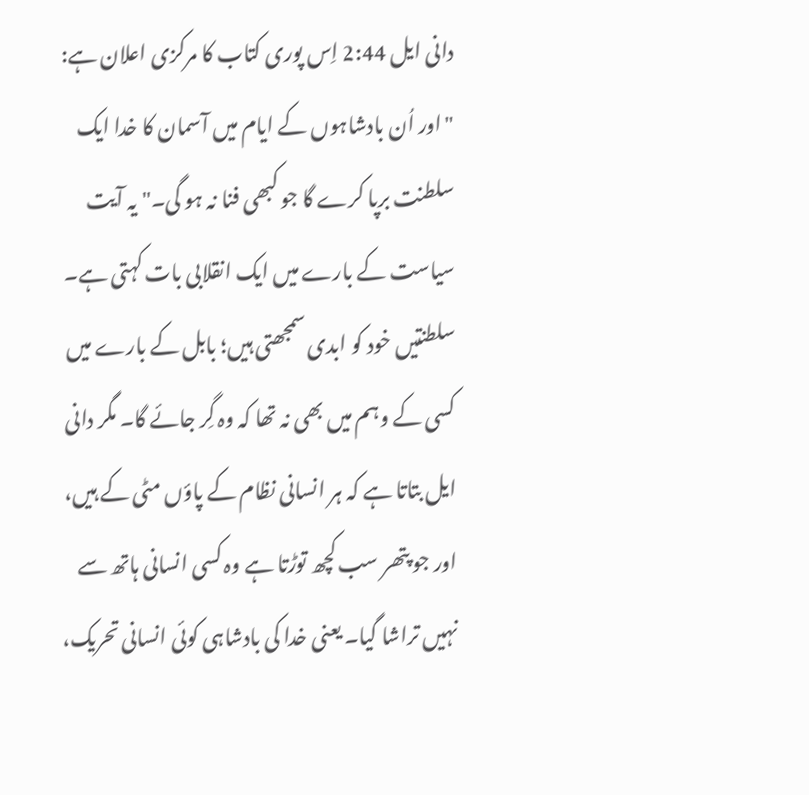دانی ایل 2:44 اِس پوری کتاب کا مرکزی اعلان ہے: "اور اُن بادشاہوں کے ایام میں آسمان کا خدا ایک سلطنت برپا کرے گا جو کبھی فنا نہ ہو گی۔" یہ آیت سیاست کے بارے میں ایک انقلابی بات کہتی ہے۔ سلطنتیں خود کو ابدی سمجھتی ہیں؛ بابل کے بارے میں کسی کے وہم میں بھی نہ تھا کہ وہ گِر جائے گا۔ مگر دانی ایل بتاتا ہے کہ ہر انسانی نظام کے پاؤں مٹی کے ہیں، اور جو پتھر سب کچھ توڑتا ہے وہ کسی انسانی ہاتھ سے نہیں تراشا گیا۔ یعنی خدا کی بادشاہی کوئی انسانی تحریک،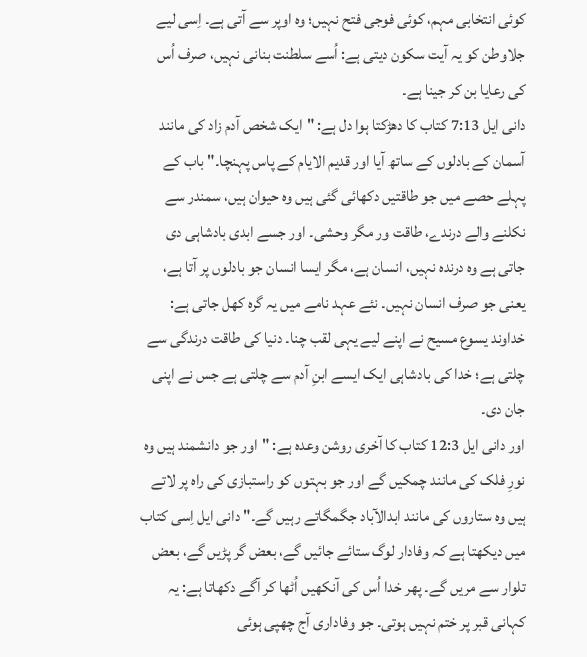کوئی انتخابی مہم، کوئی فوجی فتح نہیں؛ وہ اوپر سے آتی ہے۔ اِسی لیے جلاوطن کو یہ آیت سکون دیتی ہے: اُسے سلطنت بنانی نہیں، صرف اُس کی رعایا بن کر جینا ہے۔
دانی ایل 7:13 کتاب کا دھڑکتا ہوا دل ہے: "ایک شخص آدم زاد کی مانند آسمان کے بادلوں کے ساتھ آیا اور قدیم الایام کے پاس پہنچا۔" باب کے پہلے حصے میں جو طاقتیں دکھائی گئی ہیں وہ حیوان ہیں، سمندر سے نکلنے والے درندے، طاقت ور مگر وحشی۔ اور جسے ابدی بادشاہی دی جاتی ہے وہ درندہ نہیں، انسان ہے، مگر ایسا انسان جو بادلوں پر آتا ہے، یعنی جو صرف انسان نہیں۔ نئے عہد نامے میں یہ گرہ کھل جاتی ہے: خداوند یسوع مسیح نے اپنے لیے یہی لقب چنا۔ دنیا کی طاقت درندگی سے چلتی ہے؛ خدا کی بادشاہی ایک ایسے ابنِ آدم سے چلتی ہے جس نے اپنی جان دی۔
اور دانی ایل 12:3 کتاب کا آخری روشن وعدہ ہے: "اور جو دانشمند ہیں وہ نورِ فلک کی مانند چمکیں گے اور جو بہتوں کو راستبازی کی راہ پر لاتے ہیں وہ ستاروں کی مانند ابدالآباد جگمگاتے رہیں گے۔" دانی ایل اِسی کتاب میں دیکھتا ہے کہ وفادار لوگ ستائے جائیں گے، بعض گر پڑیں گے، بعض تلوار سے مریں گے۔ پھر خدا اُس کی آنکھیں اُٹھا کر آگے دکھاتا ہے: یہ کہانی قبر پر ختم نہیں ہوتی۔ جو وفاداری آج چھپی ہوئی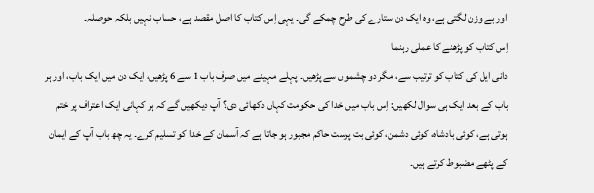اور بے وزن لگتی ہے، وہ ایک دن ستارے کی طرح چمکے گی۔ یہی اِس کتاب کا اصل مقصد ہے، حساب نہیں بلکہ حوصلہ۔
اِس کتاب کو پڑھنے کا عملی رہنما
دانی ایل کی کتاب کو ترتیب سے، مگر دو چشموں سے پڑھیں۔ پہلے مہینے میں صرف باب 1 سے 6 پڑھیں، ایک دن میں ایک باب، اور ہر باب کے بعد ایک ہی سوال لکھیں: اِس باب میں خدا کی حکومت کہاں دکھائی دی؟ آپ دیکھیں گے کہ ہر کہانی ایک اعتراف پر ختم ہوتی ہے، کوئی بادشاہ، کوئی دشمن، کوئی بت پرست حاکم مجبور ہو جاتا ہے کہ آسمان کے خدا کو تسلیم کرے۔ یہ چھ باب آپ کے ایمان کے پٹھے مضبوط کرتے ہیں۔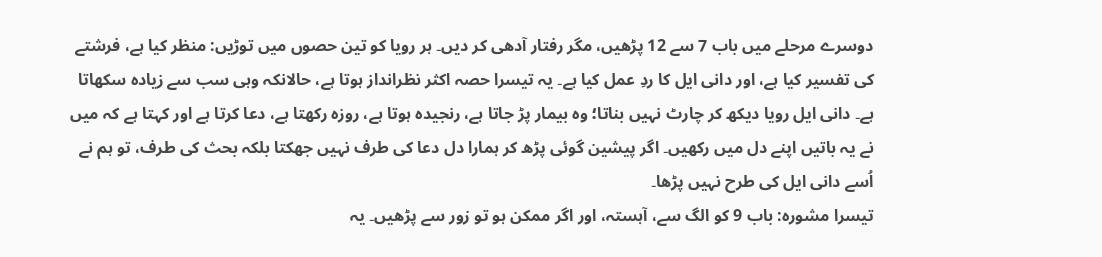دوسرے مرحلے میں باب 7 سے 12 پڑھیں، مگر رفتار آدھی کر دیں۔ ہر رویا کو تین حصوں میں توڑیں: منظر کیا ہے، فرشتے کی تفسیر کیا ہے، اور دانی ایل کا ردِ عمل کیا ہے۔ یہ تیسرا حصہ اکثر نظرانداز ہوتا ہے، حالانکہ وہی سب سے زیادہ سکھاتا ہے۔ دانی ایل رویا دیکھ کر چارٹ نہیں بناتا؛ وہ بیمار پڑ جاتا ہے، رنجیدہ ہوتا ہے، روزہ رکھتا ہے، دعا کرتا ہے اور کہتا ہے کہ میں نے یہ باتیں اپنے دل میں رکھیں۔ اگر پیشین گوئی پڑھ کر ہمارا دل دعا کی طرف نہیں جھکتا بلکہ بحث کی طرف، تو ہم نے اُسے دانی ایل کی طرح نہیں پڑھا۔
تیسرا مشورہ: باب 9 کو الگ سے، آہستہ، اور اگر ممکن ہو تو زور سے پڑھیں۔ یہ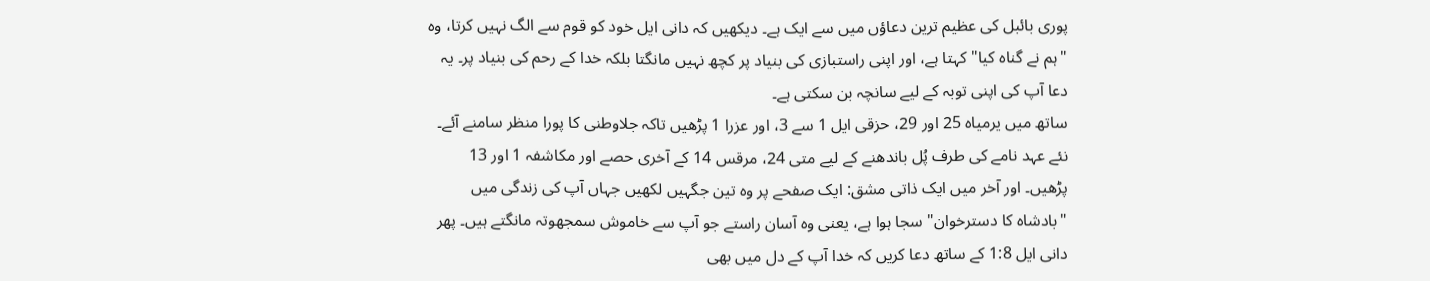پوری بائبل کی عظیم ترین دعاؤں میں سے ایک ہے۔ دیکھیں کہ دانی ایل خود کو قوم سے الگ نہیں کرتا، وہ "ہم نے گناہ کیا" کہتا ہے، اور اپنی راستبازی کی بنیاد پر کچھ نہیں مانگتا بلکہ خدا کے رحم کی بنیاد پر۔ یہ دعا آپ کی اپنی توبہ کے لیے سانچہ بن سکتی ہے۔
ساتھ میں یرمیاہ 25 اور 29، حزقی ایل 1 سے 3، اور عزرا 1 پڑھیں تاکہ جلاوطنی کا پورا منظر سامنے آئے۔ نئے عہد نامے کی طرف پُل باندھنے کے لیے متی 24، مرقس 14 کے آخری حصے اور مکاشفہ 1 اور 13 پڑھیں۔ اور آخر میں ایک ذاتی مشق: ایک صفحے پر وہ تین جگہیں لکھیں جہاں آپ کی زندگی میں "بادشاہ کا دسترخوان" سجا ہوا ہے، یعنی وہ آسان راستے جو آپ سے خاموش سمجھوتہ مانگتے ہیں۔ پھر دانی ایل 1:8 کے ساتھ دعا کریں کہ خدا آپ کے دل میں بھی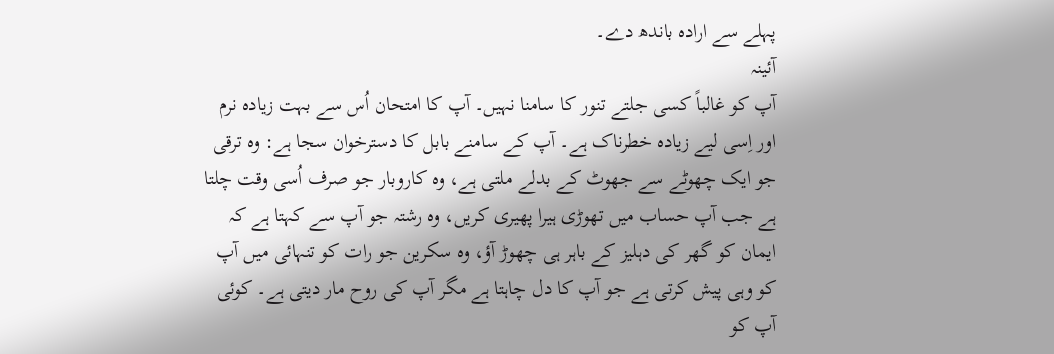پہلے سے ارادہ باندھ دے۔
آئینہ
آپ کو غالباً کسی جلتے تنور کا سامنا نہیں۔ آپ کا امتحان اُس سے بہت زیادہ نرم اور اِسی لیے زیادہ خطرناک ہے۔ آپ کے سامنے بابل کا دسترخوان سجا ہے: وہ ترقی جو ایک چھوٹے سے جھوٹ کے بدلے ملتی ہے، وہ کاروبار جو صرف اُسی وقت چلتا ہے جب آپ حساب میں تھوڑی ہیرا پھیری کریں، وہ رشتہ جو آپ سے کہتا ہے کہ ایمان کو گھر کی دہلیز کے باہر ہی چھوڑ آؤ، وہ سکرین جو رات کو تنہائی میں آپ کو وہی پیش کرتی ہے جو آپ کا دل چاہتا ہے مگر آپ کی روح مار دیتی ہے۔ کوئی آپ کو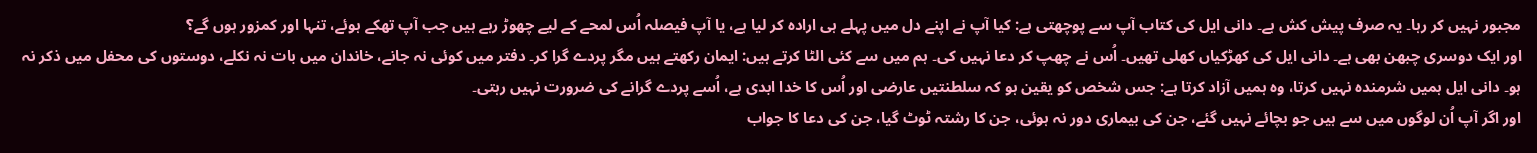مجبور نہیں کر رہا۔ یہ صرف پیش کش ہے۔ دانی ایل کی کتاب آپ سے پوچھتی ہے: کیا آپ نے اپنے دل میں پہلے ہی ارادہ کر لیا ہے، یا آپ فیصلہ اُس لمحے کے لیے چھوڑ رہے ہیں جب آپ تھکے ہوئے، تنہا اور کمزور ہوں گے؟
اور ایک دوسری چبھن بھی ہے۔ دانی ایل کی کھڑکیاں کھلی تھیں۔ اُس نے چھپ کر دعا نہیں کی۔ ہم میں سے کئی الٹا کرتے ہیں: ایمان رکھتے ہیں مگر پردے گرا کر۔ دفتر میں کوئی نہ جانے، خاندان میں بات نہ نکلے، دوستوں کی محفل میں ذکر نہ ہو۔ دانی ایل ہمیں شرمندہ نہیں کرتا، وہ ہمیں آزاد کرتا ہے: جس شخص کو یقین ہو کہ سلطنتیں عارضی اور اُس کا خدا ابدی ہے، اُسے پردے گرانے کی ضرورت نہیں رہتی۔
اور اگر آپ اُن لوگوں میں سے ہیں جو بچائے نہیں گئے، جن کی بیماری دور نہ ہوئی، جن کا رشتہ ٹوٹ گیا، جن کی دعا کا جواب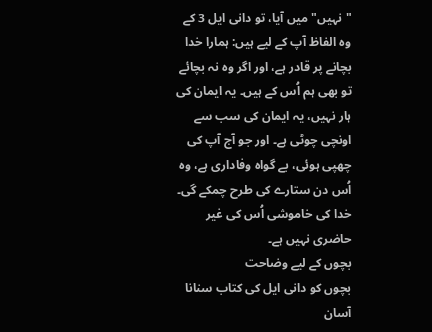"نہیں" میں آیا، تو دانی ایل 3 کے وہ الفاظ آپ کے لیے ہیں: ہمارا خدا بچانے پر قادر ہے، اور اگر وہ نہ بچائے تو بھی ہم اُس کے ہیں۔ یہ ایمان کی ہار نہیں، یہ ایمان کی سب سے اونچی چوٹی ہے۔ اور جو آج آپ کی چھپی ہوئی، بے گواہ وفاداری ہے، وہ اُس دن ستارے کی طرح چمکے گی۔
خدا کی خاموشی اُس کی غیر حاضری نہیں ہے۔
بچوں کے لیے وضاحت
بچوں کو دانی ایل کی کتاب سنانا آسان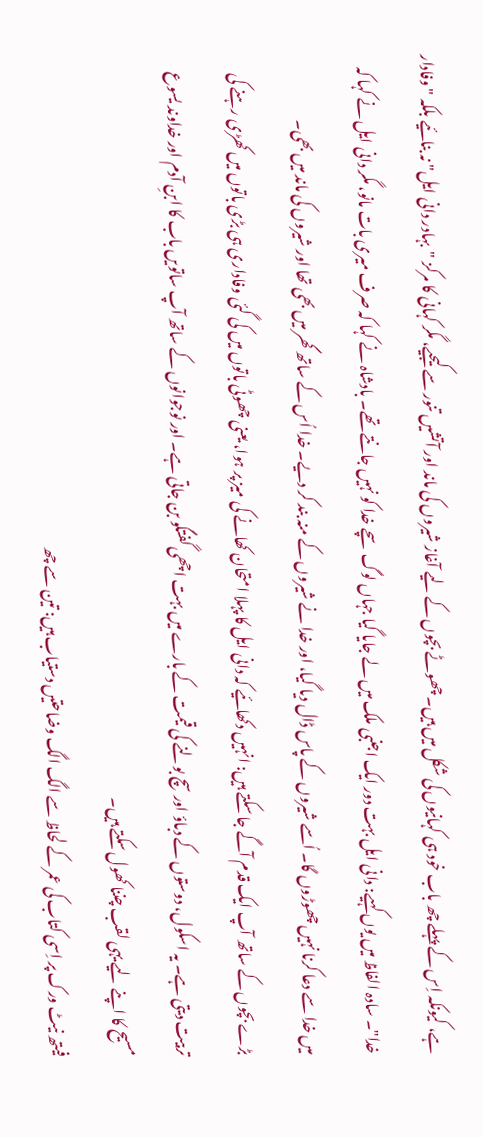ہے، کیونکہ اِس کے پہلے چھ باب خود ہی کہانیوں کی شکل میں ہیں۔ چھوٹے بچوں کے لیے آغاز شیروں کی ماند اور آتشیں تنور سے کیجیے، مگر کہانی کا مرکز "بہادر دانی ایل" نہ بنائیے بلکہ "وفادار خدا"۔ سادہ الفاظ میں یوں کہیے: دانی ایل بہت دور ایک اجنبی ملک میں لے جایا گیا جہاں لوگ سچے خدا کو نہیں جانتے تھے۔ بادشاہ نے کہا کہ صرف میری بات مانو، مگر دانی ایل نے کہا کہ میں خدا سے دعا کرنا نہیں چھوڑوں گا۔ اُسے شیروں کے پاس ڈال دیا گیا، اور خدا نے شیروں کے منہ بند کر دیے۔ خدا اُس کے ساتھ گھر میں بھی تھا اور شیروں کی ماند میں بھی۔
بڑے بچوں کے ساتھ آپ ایک قدم آگے جا سکتے ہیں: انہیں دکھائیے کہ دانی ایل کا پہلا امتحان کھانے کی میز پر ہوا، یعنی چھوٹی باتوں میں کی گئی وفاداری ہی بڑی باتوں میں کھڑی رہنے کی تربیت دیتی ہے۔ یہ اسکول، دوستوں کے دباؤ اور سچ بولنے کی قیمت کے بارے میں بہت اچھی گفتگو بن جاتی ہے۔ اور نوجوانوں کے ساتھ آپ ساتویں باب کا ابنِ آدم اور خداوند یسوع مسیح کا اپنے لیے یہی لقب چننا کھول سکتے ہیں۔
فیتھ نیٹ ورک پر اِسی کتاب کی عمر کے لحاظ سے الگ الگ وضاحتیں دستیاب ہیں: تین سے چھ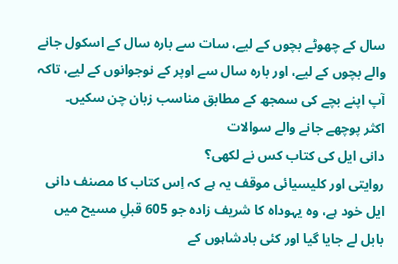سال کے چھوٹے بچوں کے لیے، سات سے بارہ سال کے اسکول جانے والے بچوں کے لیے، اور بارہ سال سے اوپر کے نوجوانوں کے لیے، تاکہ آپ اپنے بچے کی سمجھ کے مطابق مناسب زبان چن سکیں۔
اکثر پوچھے جانے والے سوالات
دانی ایل کی کتاب کس نے لکھی؟
روایتی اور کلیسیائی موقف یہ ہے کہ اِس کتاب کا مصنف دانی ایل خود ہے، وہ یہوداہ کا شریف زادہ جو 605 قبلِ مسیح میں بابل لے جایا گیا اور کئی بادشاہوں کے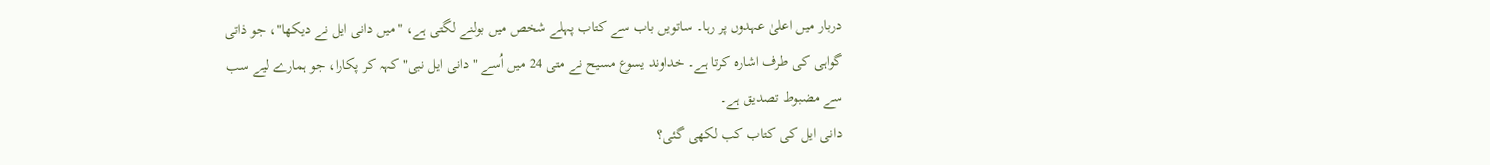دربار میں اعلیٰ عہدوں پر رہا۔ ساتویں باب سے کتاب پہلے شخص میں بولنے لگتی ہے، "میں دانی ایل نے دیکھا"، جو ذاتی گواہی کی طرف اشارہ کرتا ہے۔ خداوند یسوع مسیح نے متی 24 میں اُسے "دانی ایل نبی" کہہ کر پکارا، جو ہمارے لیے سب سے مضبوط تصدیق ہے۔
دانی ایل کی کتاب کب لکھی گئی؟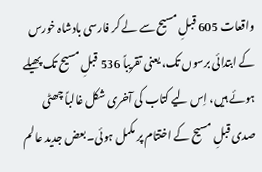واقعات 605 قبلِ مسیح سے لے کر فارسی بادشاہ خورس کے ابتدائی برسوں تک، یعنی تقریباً 536 قبلِ مسیح تک پھیلے ہوئے ہیں، اِس لیے کتاب کی آخری شکل غالباً چھٹی صدی قبلِ مسیح کے اختتام پر مکمل ہوئی۔ بعض جدید عالم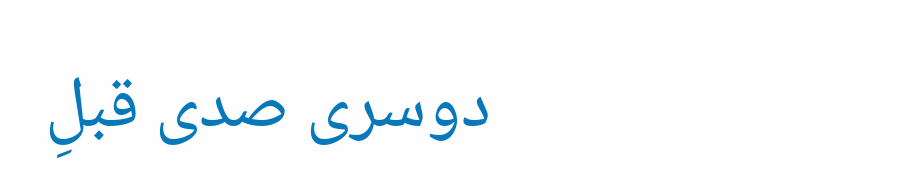دوسری صدی قبلِ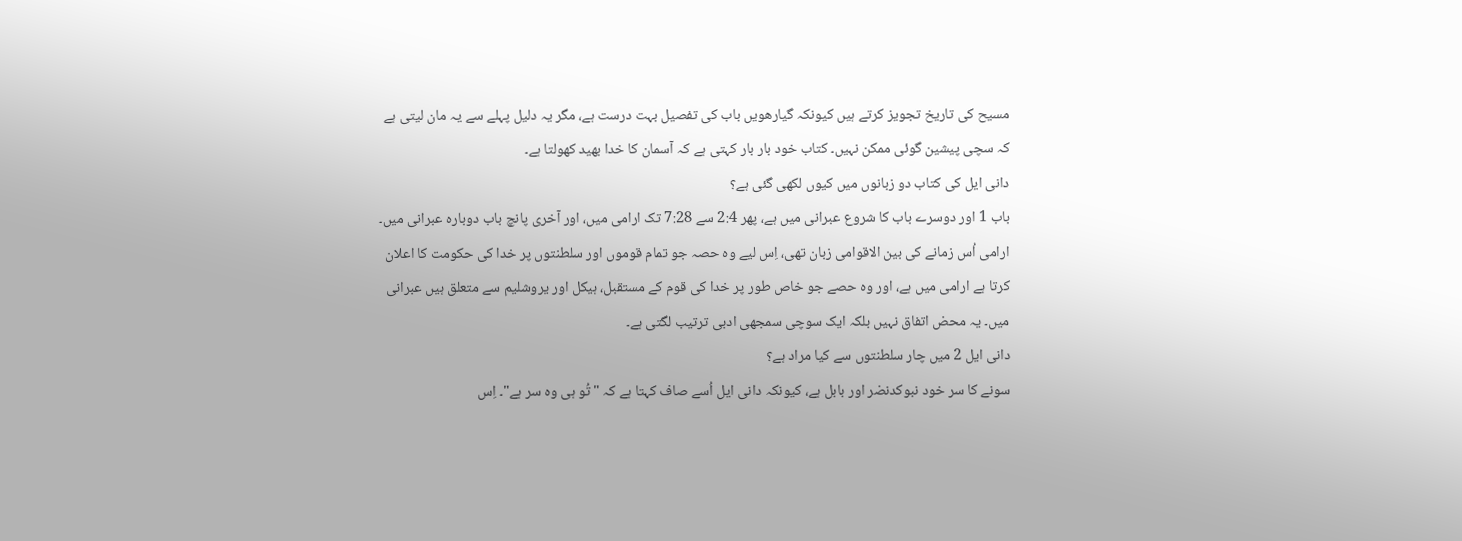مسیح کی تاریخ تجویز کرتے ہیں کیونکہ گیارھویں باب کی تفصیل بہت درست ہے، مگر یہ دلیل پہلے سے یہ مان لیتی ہے کہ سچی پیشین گوئی ممکن نہیں۔ کتاب خود بار بار کہتی ہے کہ آسمان کا خدا بھید کھولتا ہے۔
دانی ایل کی کتاب دو زبانوں میں کیوں لکھی گئی ہے؟
باب 1 اور دوسرے باب کا شروع عبرانی میں ہے، پھر 2:4 سے 7:28 تک ارامی میں، اور آخری پانچ باب دوبارہ عبرانی میں۔ ارامی اُس زمانے کی بین الاقوامی زبان تھی، اِس لیے وہ حصہ جو تمام قوموں اور سلطنتوں پر خدا کی حکومت کا اعلان کرتا ہے ارامی میں ہے، اور وہ حصے جو خاص طور پر خدا کی قوم کے مستقبل، ہیکل اور یروشلیم سے متعلق ہیں عبرانی میں۔ یہ محض اتفاق نہیں بلکہ ایک سوچی سمجھی ادبی ترتیب لگتی ہے۔
دانی ایل 2 میں چار سلطنتوں سے کیا مراد ہے؟
سونے کا سر خود نبوکدنضر اور بابل ہے، کیونکہ دانی ایل اُسے صاف کہتا ہے کہ "تُو ہی وہ سر ہے"۔ اِس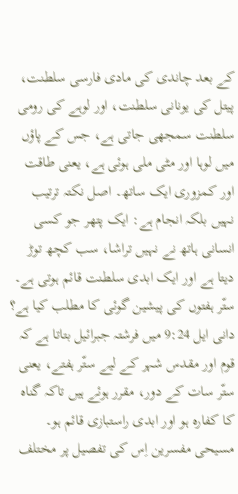کے بعد چاندی کی مادی فارسی سلطنت، پیتل کی یونانی سلطنت، اور لوہے کی رومی سلطنت سمجھی جاتی ہے، جس کے پاؤں میں لوہا اور مٹی ملی ہوئی ہے، یعنی طاقت اور کمزوری ایک ساتھ۔ اصل نکتہ ترتیب نہیں بلکہ انجام ہے: ایک پتھر جو کسی انسانی ہاتھ نے نہیں تراشا، سب کچھ توڑ دیتا ہے اور ایک ابدی سلطنت قائم ہوتی ہے۔
ستّر ہفتوں کی پیشین گوئی کا مطلب کیا ہے؟
دانی ایل 9:24 میں فرشتہ جبرائیل بتاتا ہے کہ قوم اور مقدس شہر کے لیے ستّر ہفتے، یعنی ستّر سات کے دور، مقرر ہوئے ہیں تاکہ گناہ کا کفارہ ہو اور ابدی راستبازی قائم ہو۔ مسیحی مفسرین اِس کی تفصیل پر مختلف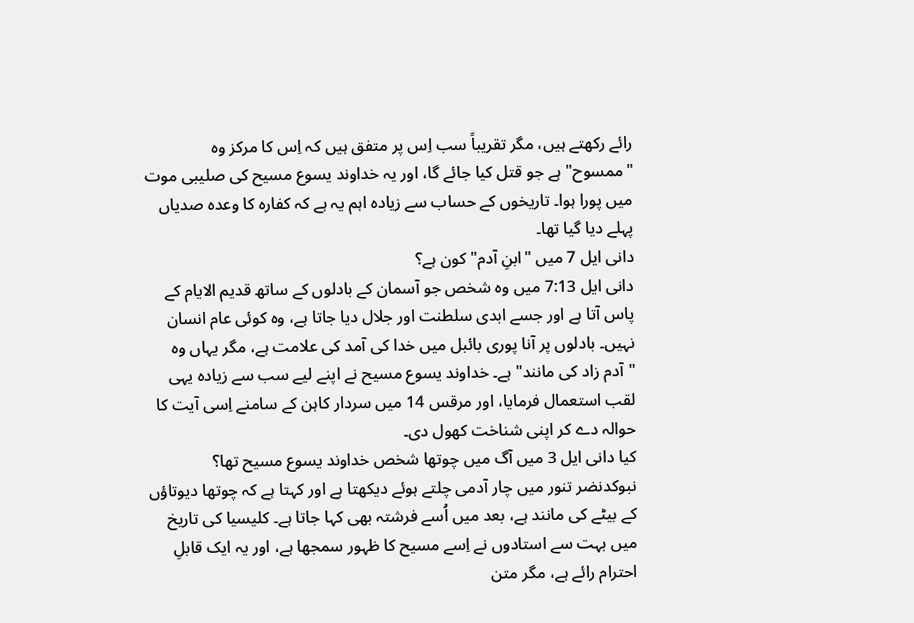رائے رکھتے ہیں، مگر تقریباً سب اِس پر متفق ہیں کہ اِس کا مرکز وہ "ممسوح" ہے جو قتل کیا جائے گا، اور یہ خداوند یسوع مسیح کی صلیبی موت میں پورا ہوا۔ تاریخوں کے حساب سے زیادہ اہم یہ ہے کہ کفارہ کا وعدہ صدیاں پہلے دیا گیا تھا۔
دانی ایل 7 میں "ابنِ آدم" کون ہے؟
دانی ایل 7:13 میں وہ شخص جو آسمان کے بادلوں کے ساتھ قدیم الایام کے پاس آتا ہے اور جسے ابدی سلطنت اور جلال دیا جاتا ہے، وہ کوئی عام انسان نہیں۔ بادلوں پر آنا پوری بائبل میں خدا کی آمد کی علامت ہے، مگر یہاں وہ "آدم زاد کی مانند" ہے۔ خداوند یسوع مسیح نے اپنے لیے سب سے زیادہ یہی لقب استعمال فرمایا، اور مرقس 14 میں سردار کاہن کے سامنے اِسی آیت کا حوالہ دے کر اپنی شناخت کھول دی۔
کیا دانی ایل 3 میں آگ میں چوتھا شخص خداوند یسوع مسیح تھا؟
نبوکدنضر تنور میں چار آدمی چلتے ہوئے دیکھتا ہے اور کہتا ہے کہ چوتھا دیوتاؤں کے بیٹے کی مانند ہے، بعد میں اُسے فرشتہ بھی کہا جاتا ہے۔ کلیسیا کی تاریخ میں بہت سے استادوں نے اِسے مسیح کا ظہور سمجھا ہے، اور یہ ایک قابلِ احترام رائے ہے، مگر متن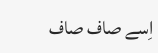اِسے صاف صاف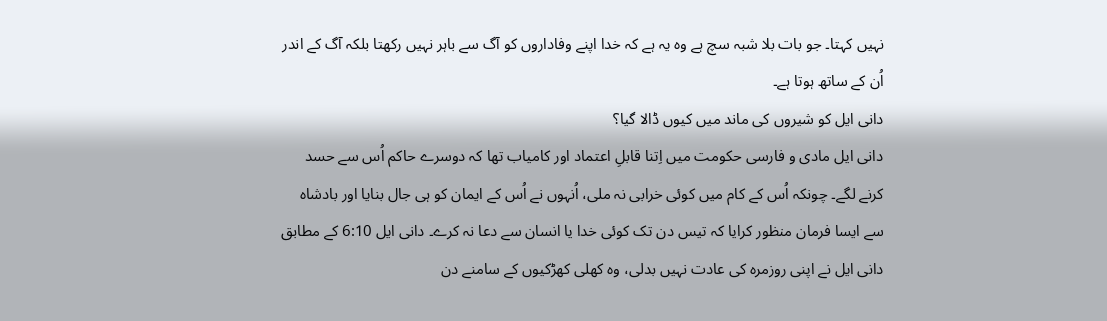نہیں کہتا۔ جو بات بلا شبہ سچ ہے وہ یہ ہے کہ خدا اپنے وفاداروں کو آگ سے باہر نہیں رکھتا بلکہ آگ کے اندر اُن کے ساتھ ہوتا ہے۔
دانی ایل کو شیروں کی ماند میں کیوں ڈالا گیا؟
دانی ایل مادی و فارسی حکومت میں اِتنا قابلِ اعتماد اور کامیاب تھا کہ دوسرے حاکم اُس سے حسد کرنے لگے۔ چونکہ اُس کے کام میں کوئی خرابی نہ ملی، اُنہوں نے اُس کے ایمان کو ہی جال بنایا اور بادشاہ سے ایسا فرمان منظور کرایا کہ تیس دن تک کوئی خدا یا انسان سے دعا نہ کرے۔ دانی ایل 6:10 کے مطابق دانی ایل نے اپنی روزمرہ کی عادت نہیں بدلی، وہ کھلی کھڑکیوں کے سامنے دن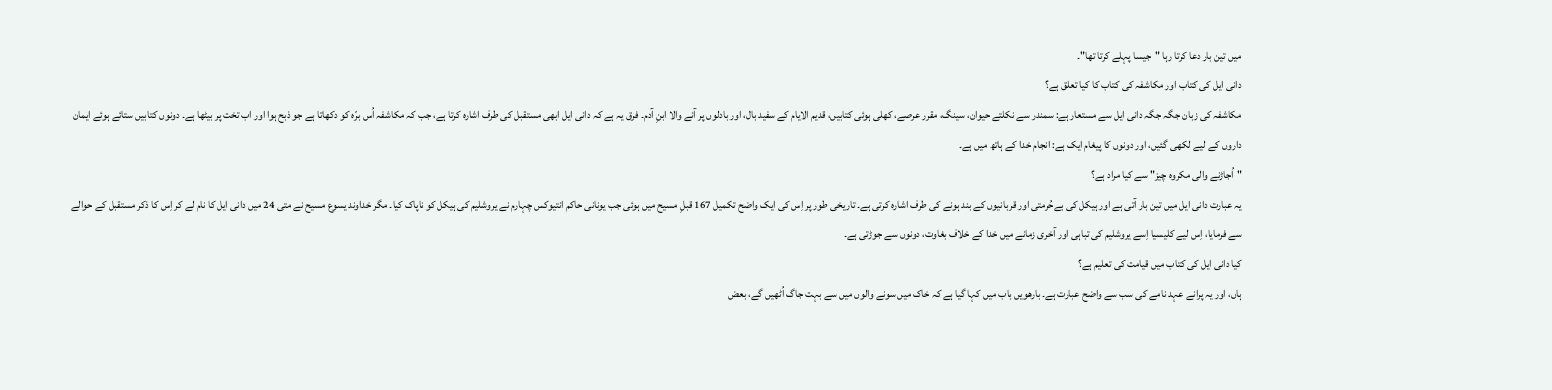میں تین بار دعا کرتا رہا "جیسا پہلے کرتا تھا"۔
دانی ایل کی کتاب اور مکاشفہ کی کتاب کا کیا تعلق ہے؟
مکاشفہ کی زبان جگہ جگہ دانی ایل سے مستعار ہے: سمندر سے نکلتے حیوان، سینگ، مقرر عرصے، کھلی ہوئی کتابیں، قدیم الایام کے سفید بال، اور بادلوں پر آنے والا ابنِ آدم۔ فرق یہ ہے کہ دانی ایل ابھی مستقبل کی طرف اشارہ کرتا ہے، جب کہ مکاشفہ اُس برّہ کو دکھاتا ہے جو ذبح ہوا اور اب تخت پر بیٹھا ہے۔ دونوں کتابیں ستائے ہوئے ایمان داروں کے لیے لکھی گئیں، اور دونوں کا پیغام ایک ہے: انجام خدا کے ہاتھ میں ہے۔
"اُجاڑنے والی مکروہ چیز" سے کیا مراد ہے؟
یہ عبارت دانی ایل میں تین بار آتی ہے اور ہیکل کی بےحُرمتی اور قربانیوں کے بند ہونے کی طرف اشارہ کرتی ہے۔ تاریخی طور پر اِس کی ایک واضح تکمیل 167 قبلِ مسیح میں ہوئی جب یونانی حاکم انتیوکس چہارم نے یروشلیم کی ہیکل کو ناپاک کیا۔ مگر خداوند یسوع مسیح نے متی 24 میں دانی ایل کا نام لے کر اِس کا ذکر مستقبل کے حوالے سے فرمایا، اِس لیے کلیسیا اِسے یروشلیم کی تباہی اور آخری زمانے میں خدا کے خلاف بغاوت، دونوں سے جوڑتی ہے۔
کیا دانی ایل کی کتاب میں قیامت کی تعلیم ہے؟
ہاں، اور یہ پرانے عہد نامے کی سب سے واضح عبارت ہے۔ بارھویں باب میں کہا گیا ہے کہ خاک میں سونے والوں میں سے بہت جاگ اُٹھیں گے، بعض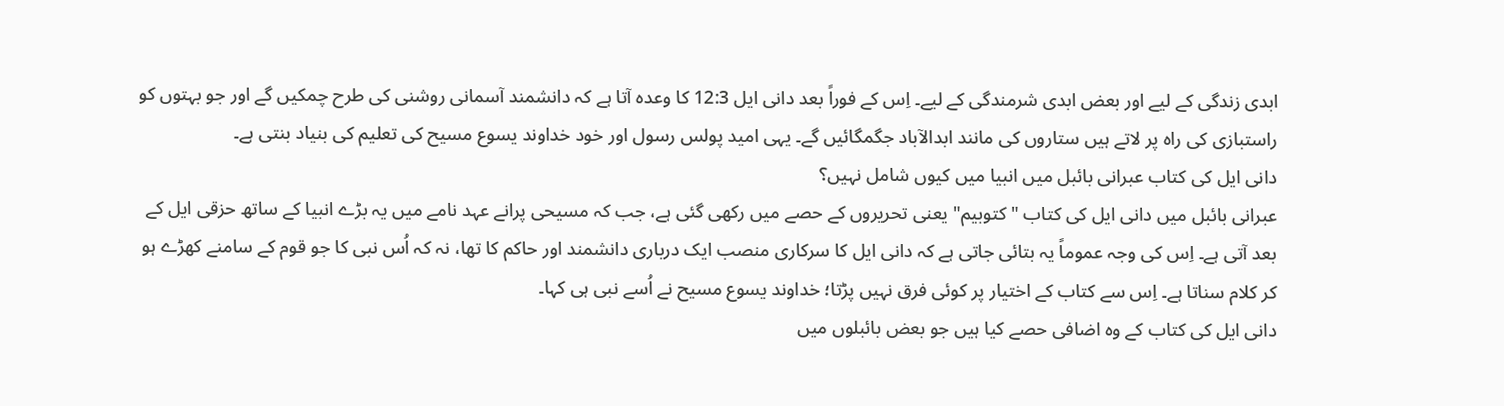ابدی زندگی کے لیے اور بعض ابدی شرمندگی کے لیے۔ اِس کے فوراً بعد دانی ایل 12:3 کا وعدہ آتا ہے کہ دانشمند آسمانی روشنی کی طرح چمکیں گے اور جو بہتوں کو راستبازی کی راہ پر لاتے ہیں ستاروں کی مانند ابدالآباد جگمگائیں گے۔ یہی امید پولس رسول اور خود خداوند یسوع مسیح کی تعلیم کی بنیاد بنتی ہے۔
دانی ایل کی کتاب عبرانی بائبل میں انبیا میں کیوں شامل نہیں؟
عبرانی بائبل میں دانی ایل کی کتاب "کتوبیم" یعنی تحریروں کے حصے میں رکھی گئی ہے، جب کہ مسیحی پرانے عہد نامے میں یہ بڑے انبیا کے ساتھ حزقی ایل کے بعد آتی ہے۔ اِس کی وجہ عموماً یہ بتائی جاتی ہے کہ دانی ایل کا سرکاری منصب ایک درباری دانشمند اور حاکم کا تھا، نہ کہ اُس نبی کا جو قوم کے سامنے کھڑے ہو کر کلام سناتا ہے۔ اِس سے کتاب کے اختیار پر کوئی فرق نہیں پڑتا؛ خداوند یسوع مسیح نے اُسے نبی ہی کہا۔
دانی ایل کی کتاب کے وہ اضافی حصے کیا ہیں جو بعض بائبلوں میں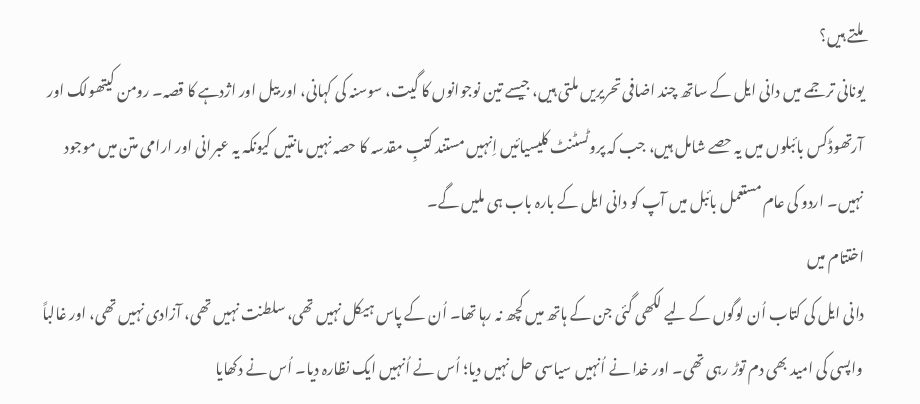ملتے ہیں؟
یونانی ترجمے میں دانی ایل کے ساتھ چند اضافی تحریریں ملتی ہیں، جیسے تین نوجوانوں کا گیت، سوسنہ کی کہانی، اور بیل اور اژدہے کا قصہ۔ رومن کیتھولک اور آرتھوڈکس بائبلوں میں یہ حصے شامل ہیں، جب کہ پروٹسٹنٹ کلیسیائیں اِنہیں مستند کتبِ مقدسہ کا حصہ نہیں مانتیں کیونکہ یہ عبرانی اور ارامی متن میں موجود نہیں۔ اردو کی عام مستعمل بائبل میں آپ کو دانی ایل کے بارہ باب ہی ملیں گے۔
اختتام میں
دانی ایل کی کتاب اُن لوگوں کے لیے لکھی گئی جن کے ہاتھ میں کچھ نہ رہا تھا۔ اُن کے پاس ہیکل نہیں تھی، سلطنت نہیں تھی، آزادی نہیں تھی، اور غالباً واپسی کی امید بھی دم توڑ رہی تھی۔ اور خدا نے اُنہیں سیاسی حل نہیں دیا؛ اُس نے اُنہیں ایک نظارہ دیا۔ اُس نے دکھایا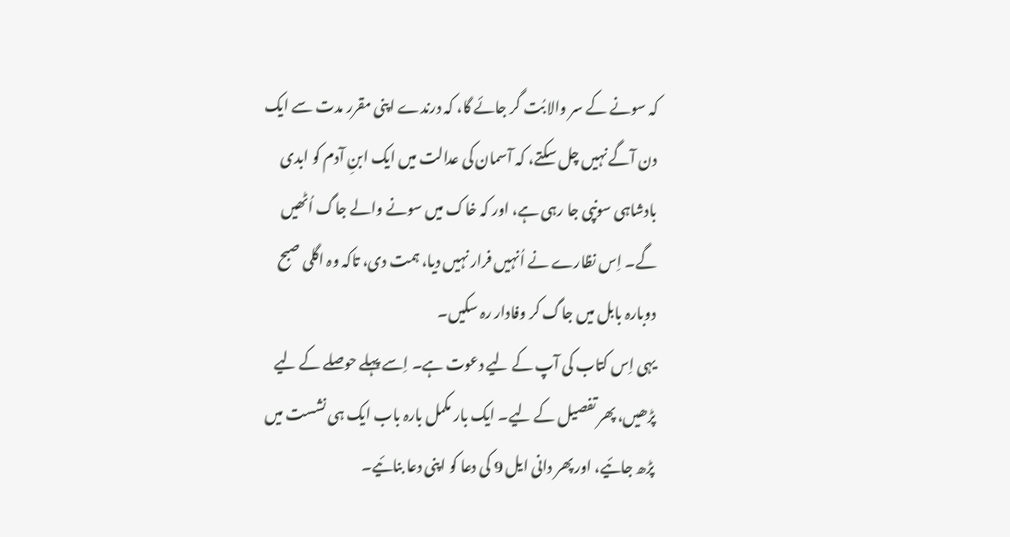کہ سونے کے سر والا بُت گر جائے گا، کہ درندے اپنی مقرر مدت سے ایک دن آگے نہیں چل سکتے، کہ آسمان کی عدالت میں ایک ابنِ آدم کو ابدی بادشاہی سونپی جا رہی ہے، اور کہ خاک میں سونے والے جاگ اُٹھیں گے۔ اِس نظارے نے اُنہیں فرار نہیں دیا، ہمت دی، تاکہ وہ اگلی صبح دوبارہ بابل میں جاگ کر وفادار رہ سکیں۔
یہی اِس کتاب کی آپ کے لیے دعوت ہے۔ اِسے پہلے حوصلے کے لیے پڑھیں، پھر تفصیل کے لیے۔ ایک بار مکمل بارہ باب ایک ہی نشست میں پڑھ جائیے، اور پھر دانی ایل 9 کی دعا کو اپنی دعا بنائیے۔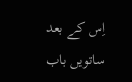اِس کے بعد ساتویں باب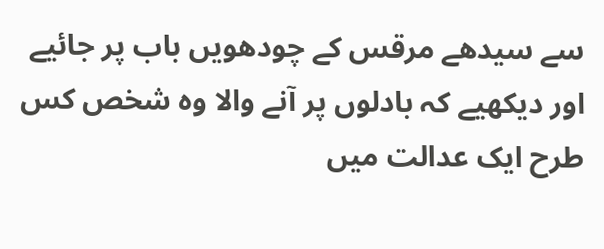سے سیدھے مرقس کے چودھویں باب پر جائیے اور دیکھیے کہ بادلوں پر آنے والا وہ شخص کس طرح ایک عدالت میں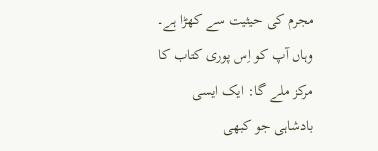مجرم کی حیثیت سے کھڑا ہے۔ وہاں آپ کو اِس پوری کتاب کا مرکز ملے گا: ایک ایسی بادشاہی جو کبھی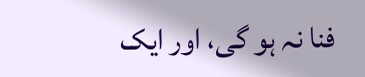فنا نہ ہو گی، اور ایک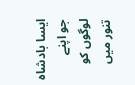ایسا بادشاہ جو اپنے لوگوں کو تنور میں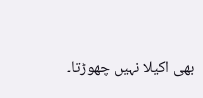بھی اکیلا نہیں چھوڑتا۔